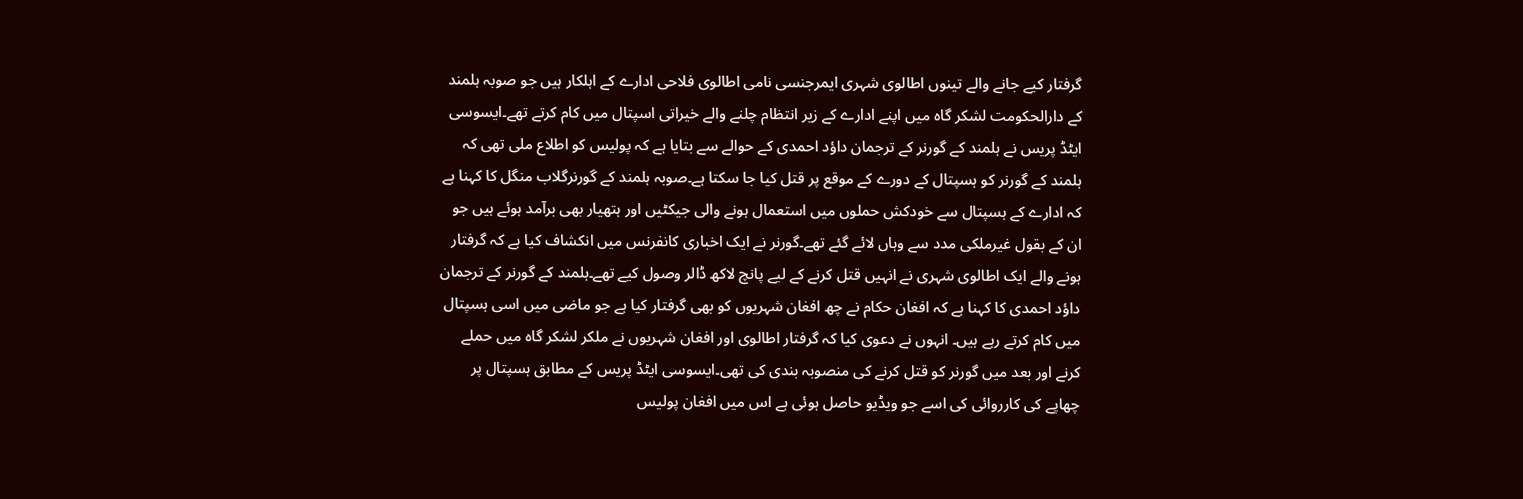گرفتار کیے جانے والے تینوں اطالوی شہری ایمرجنسی نامی اطالوی فلاحی ادارے کے اہلکار ہیں جو صوبہ ہلمند کے دارالحکومت لشکر گاہ میں اپنے ادارے کے زیر انتظام چلنے والے خیراتی اسپتال میں کام کرتے تھے۔ایسوسی ایٹڈ پریس نے ہلمند کے گورنر کے ترجمان داؤد احمدی کے حوالے سے بتایا ہے کہ پولیس کو اطلاع ملی تھی کہ ہلمند کے گورنر کو ہسپتال کے دورے کے موقع پر قتل کیا جا سکتا ہے۔صوبہ ہلمند کے گورنرگلاب منگل کا کہنا ہے کہ ادارے کے ہسپتال سے خودکش حملوں میں استعمال ہونے والی جیکٹیں اور ہتھیار بھی برآمد ہوئے ہیں جو ان کے بقول غیرملکی مدد سے وہاں لائے گئے تھے۔گورنر نے ایک اخباری کانفرنس میں انکشاف کیا ہے کہ گرفتار ہونے والے ایک اطالوی شہری نے انہیں قتل کرنے کے لیے پانچ لاکھ ڈالر وصول کیے تھے۔ہلمند کے گورنر کے ترجمان داؤد احمدی کا کہنا ہے کہ افغان حکام نے چھ افغان شہریوں کو بھی گرفتار کیا ہے جو ماضی میں اسی ہسپتال میں کام کرتے رہے ہیں۔ انہوں نے دعوی کیا کہ گرفتار اطالوی اور افغان شہریوں نے ملکر لشکر گاہ میں حملے کرنے اور بعد میں گورنر کو قتل کرنے کی منصوبہ بندی کی تھی۔ایسوسی ایٹڈ پریس کے مطابق ہسپتال پر چھاپے کی کارروائی کی اسے جو ویڈیو حاصل ہوئی ہے اس میں افغان پولیس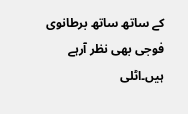کے ساتھ ساتھ برطانوی فوجی بھی نظر آرہے ہیں۔اٹلی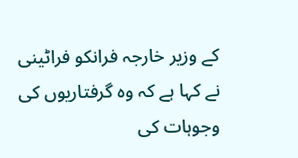کے وزیر خارجہ فرانکو فراٹینی نے کہا ہے کہ وہ گرفتاریوں کی وجوہات کی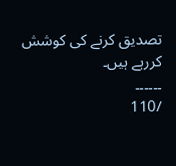تصدیق کرنے کی کوشش کررہے ہیں۔
۔۔۔۔۔۔
/110